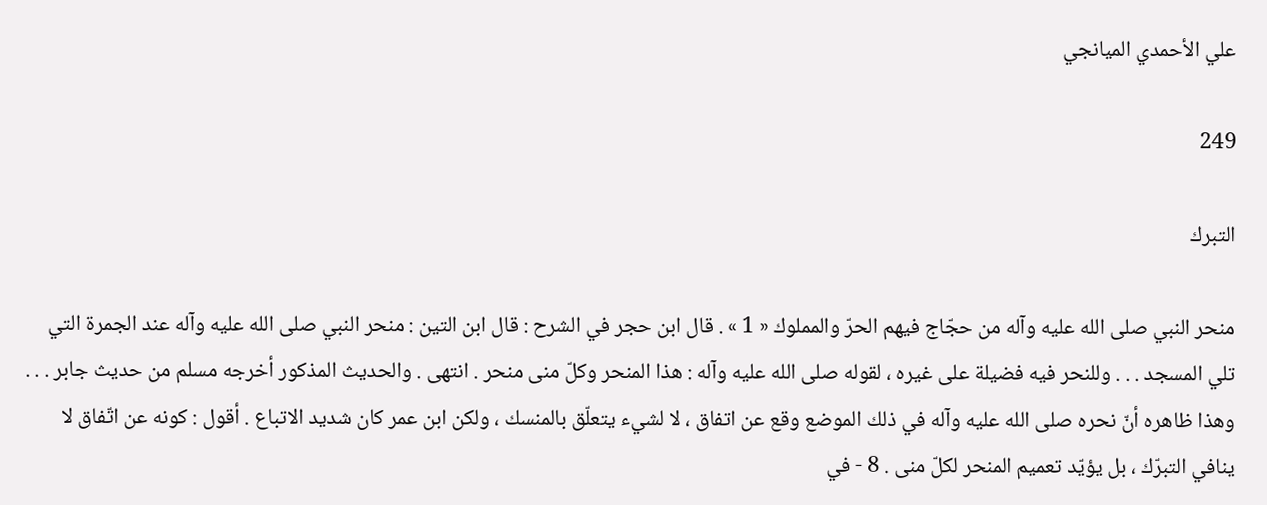علي الأحمدي الميانجي

249

التبرك

منحر النبي صلى الله عليه وآله من حجّاج فيهم الحرّ والمملوك « 1 » . قال ابن حجر في الشرح : قال ابن التين : منحر النبي صلى الله عليه وآله عند الجمرة التي تلي المسجد . . . وللنحر فيه فضيلة على غيره ، لقوله صلى الله عليه وآله : هذا المنحر وكلّ منى منحر . انتهى . والحديث المذكور أخرجه مسلم من حديث جابر . . . وهذا ظاهره أنّ نحره صلى الله عليه وآله في ذلك الموضع وقع عن اتفاق ، لا لشيء يتعلّق بالمنسك ، ولكن ابن عمر كان شديد الاتباع . أقول : كونه عن اتّفاق لا ينافي التبرّك ، بل يؤيّد تعميم المنحر لكلّ منى . 8 - في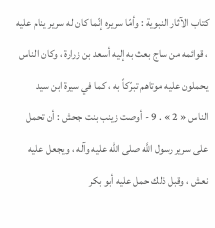كتاب الآثار النبوية : وأمّا سريره إنّما كان له سرير ينام عليه ، قوائمه من ساج بعث به إليه أسعد بن زرارة ، وكان الناس يحملون عليه موتاهم تبرّكاً به ، كما في سيرة ابن سيد الناس « 2 » . 9 - أوصت زينب بنت جحش : أن تحمل على سرير رسول اللَّه صلى الله عليه وآله ، ويجعل عليه نعش ، وقبل ذلك حمل عليه أبو بكر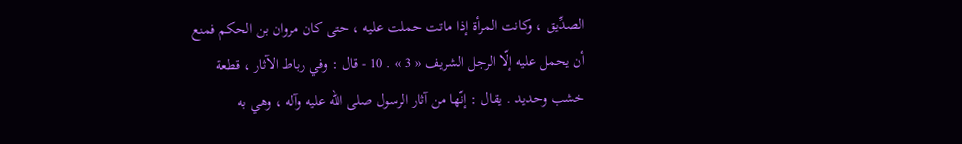الصدِّيق ، وكانت المرأة إذا ماتت حملت عليه ، حتى كان مروان بن الحكم فمنع أن يحمل عليه إلّا الرجل الشريف « 3 » . 10 - قال : وفي رباط الآثار ، قطعة خشب وحديد . يقال : إنّها من آثار الرسول صلى الله عليه وآله ، وهي به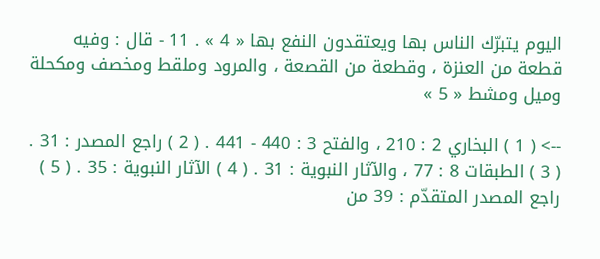اليوم يتبرّك الناس بها ويعتقدون النفع بها « 4 » . 11 - قال : وفيه قطعة من العنزة ، وقطعة من القصعة ، والمرود وملقط ومخصف ومكحلة وميل ومشط « 5 »

--> ( 1 ) البخاري 2 : 210 ، والفتح 3 : 440 - 441 . ( 2 ) راجع المصدر : 31 . ( 3 ) الطبقات 8 : 77 ، والآثار النبوية : 31 . ( 4 ) الآثار النبوية : 35 . ( 5 ) راجع المصدر المتقدّم : 39 من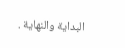البداية والنهاية .